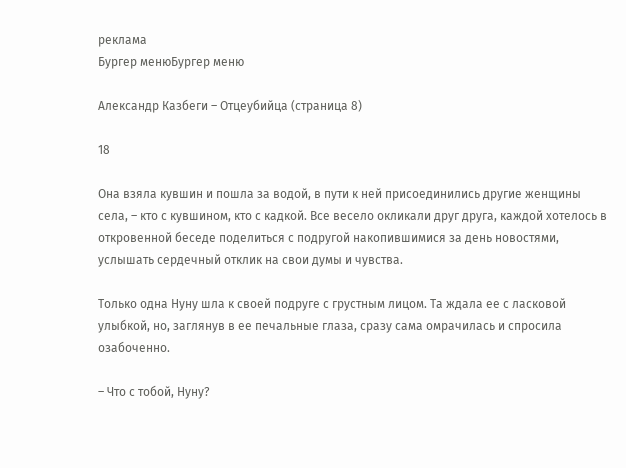реклама
Бургер менюБургер меню

Александр Казбеги – Отцеубийца (страница 8)

18

Она взяла кувшин и пошла за водой, в пути к ней присоединились другие женщины села, – кто с кувшином, кто с кадкой. Все весело окликали друг друга, каждой хотелось в откровенной беседе поделиться с подругой накопившимися за день новостями, услышать сердечный отклик на свои думы и чувства.

Только одна Нуну шла к своей подруге с грустным лицом. Та ждала ее с ласковой улыбкой, но, заглянув в ее печальные глаза, сразу сама омрачилась и спросила озабоченно.

– Что с тобой, Нуну?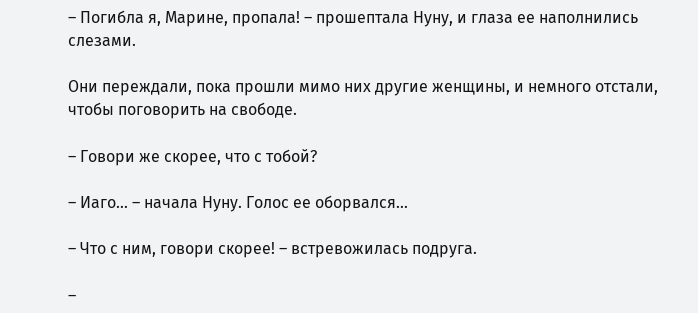– Погибла я, Марине, пропала! – прошептала Нуну, и глаза ее наполнились слезами.

Они переждали, пока прошли мимо них другие женщины, и немного отстали, чтобы поговорить на свободе.

– Говори же скорее, что с тобой?

– Иаго… – начала Нуну. Голос ее оборвался…

– Что с ним, говори скорее! – встревожилась подруга.

–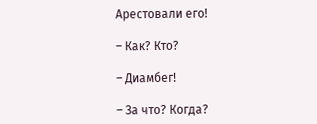Арестовали его!

– Как? Кто?

– Диамбег!

– За что? Когда?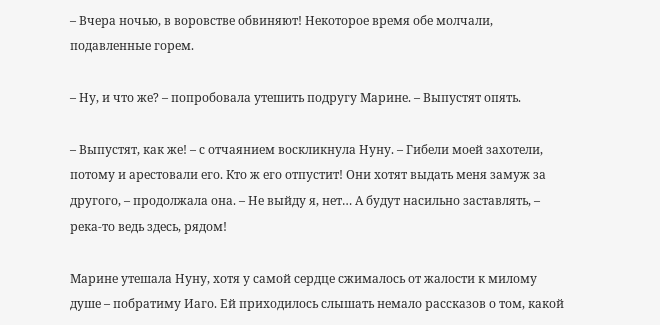– Вчера ночью, в воровстве обвиняют! Некоторое время обе молчали, подавленные горем.

– Ну, и что же? – попробовала утешить подругу Марине. – Выпустят опять.

– Выпустят, как же! – с отчаянием воскликнула Нуну. – Гибели моей захотели, потому и арестовали его. Кто ж его отпустит! Они хотят выдать меня замуж за другого, – продолжала она. – Не выйду я, нет… А будут насильно заставлять, – река-то ведь здесь, рядом!

Марине утешала Нуну, хотя у самой сердце сжималось от жалости к милому душе – побратиму Иаго. Ей приходилось слышать немало рассказов о том, какой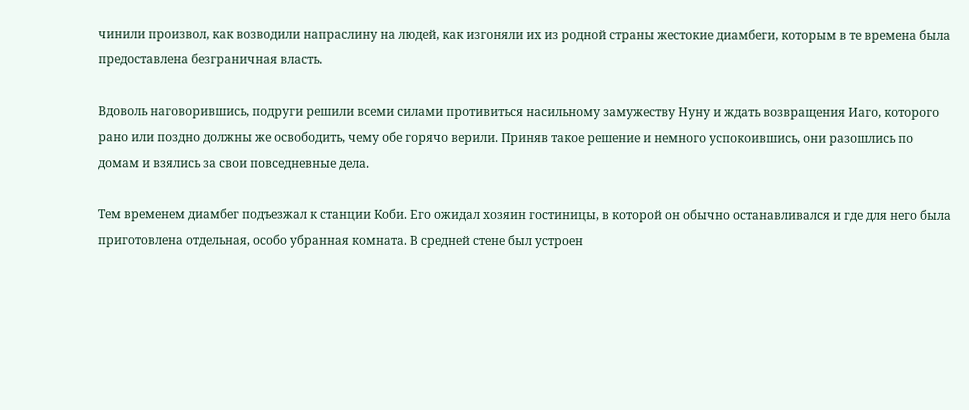чинили произвол, как возводили напраслину на людей, как изгоняли их из родной страны жестокие диамбеги, которым в те времена была предоставлена безграничная власть.

Вдоволь наговорившись, подруги решили всеми силами противиться насильному замужеству Нуну и ждать возвращения Иаго, которого рано или поздно должны же освободить, чему обе горячо верили. Приняв такое решение и немного успокоившись, они разошлись по домам и взялись за свои повседневные дела.

Тем временем диамбег подъезжал к станции Коби. Его ожидал хозяин гостиницы, в которой он обычно останавливался и где для него была приготовлена отдельная, особо убранная комната. В средней стене был устроен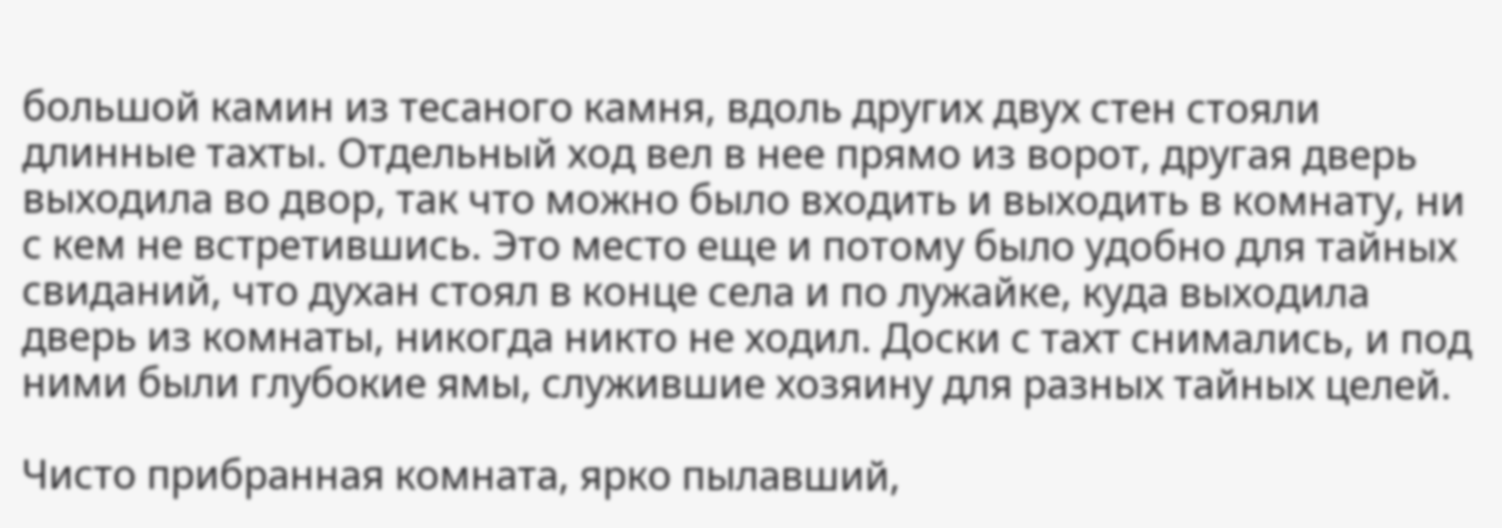большой камин из тесаного камня, вдоль других двух стен стояли длинные тахты. Отдельный ход вел в нее прямо из ворот, другая дверь выходила во двор, так что можно было входить и выходить в комнату, ни с кем не встретившись. Это место еще и потому было удобно для тайных свиданий, что духан стоял в конце села и по лужайке, куда выходила дверь из комнаты, никогда никто не ходил. Доски с тахт снимались, и под ними были глубокие ямы, служившие хозяину для разных тайных целей.

Чисто прибранная комната, ярко пылавший,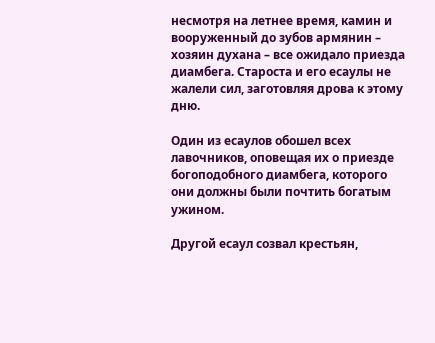несмотря на летнее время, камин и вооруженный до зубов армянин – хозяин духана – все ожидало приезда диамбега. Староста и его есаулы не жалели сил, заготовляя дрова к этому дню.

Один из есаулов обошел всех лавочников, оповещая их о приезде богоподобного диамбега, которого они должны были почтить богатым ужином.

Другой есаул созвал крестьян,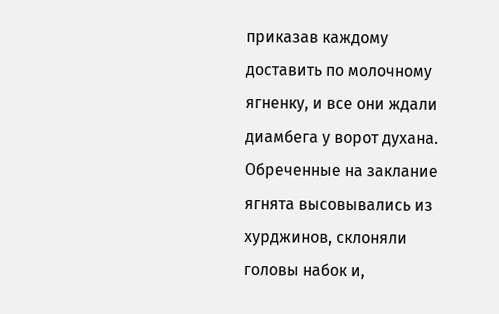приказав каждому доставить по молочному ягненку, и все они ждали диамбега у ворот духана. Обреченные на заклание ягнята высовывались из хурджинов, склоняли головы набок и,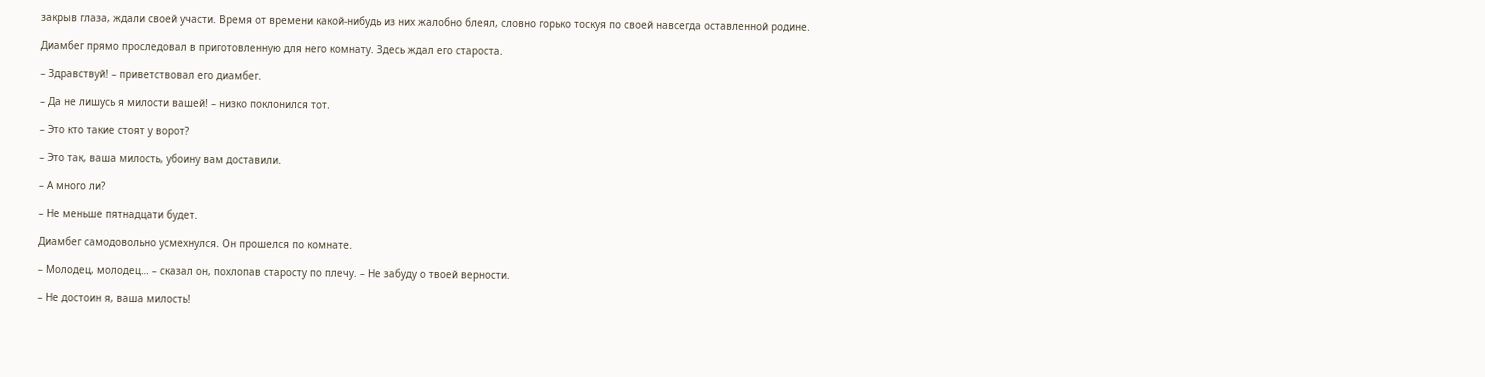закрыв глаза, ждали своей участи. Время от времени какой-нибудь из них жалобно блеял, словно горько тоскуя по своей навсегда оставленной родине.

Диамбег прямо проследовал в приготовленную для него комнату. Здесь ждал его староста.

– Здравствуй! – приветствовал его диамбег.

– Да не лишусь я милости вашей! – низко поклонился тот.

– Это кто такие стоят у ворот?

– Это так, ваша милость, убоину вам доставили.

– А много ли?

– Не меньше пятнадцати будет.

Диамбег самодовольно усмехнулся. Он прошелся по комнате.

– Молодец, молодец… – сказал он, похлопав старосту по плечу. – Не забуду о твоей верности.

– Не достоин я, ваша милость!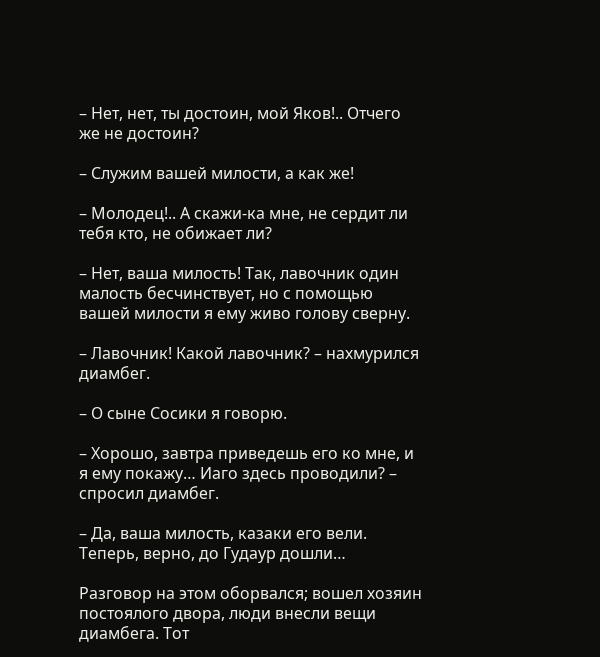– Нет, нет, ты достоин, мой Яков!.. Отчего же не достоин?

– Служим вашей милости, а как же!

– Молодец!.. А скажи-ка мне, не сердит ли тебя кто, не обижает ли?

– Нет, ваша милость! Так, лавочник один малость бесчинствует, но с помощью вашей милости я ему живо голову сверну.

– Лавочник! Какой лавочник? – нахмурился диамбег.

– О сыне Сосики я говорю.

– Хорошо, завтра приведешь его ко мне, и я ему покажу… Иаго здесь проводили? – спросил диамбег.

– Да, ваша милость, казаки его вели. Теперь, верно, до Гудаур дошли…

Разговор на этом оборвался; вошел хозяин постоялого двора, люди внесли вещи диамбега. Тот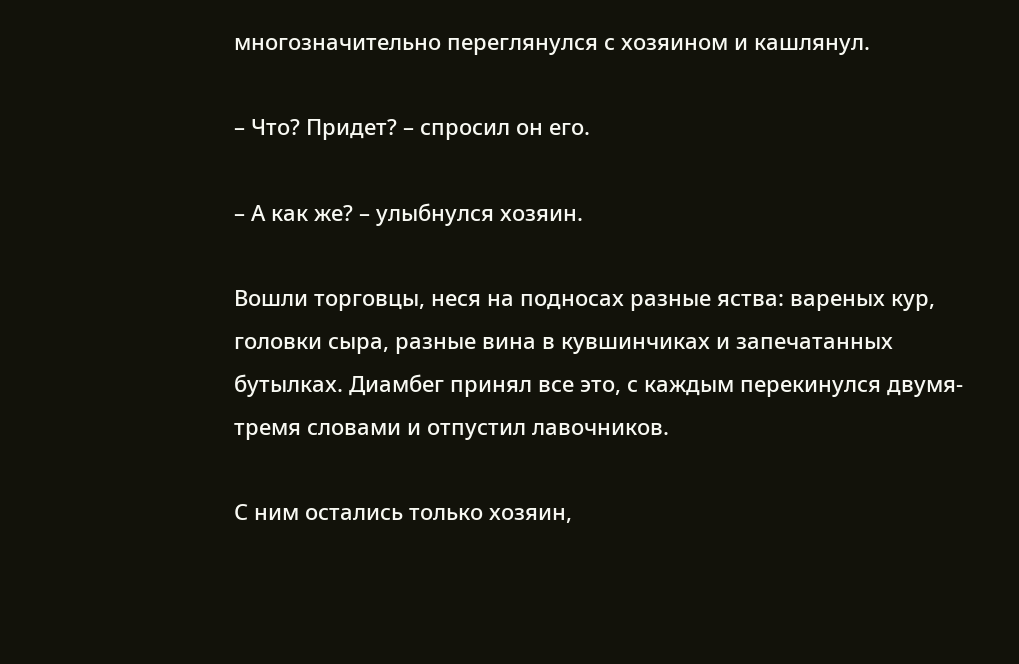многозначительно переглянулся с хозяином и кашлянул.

– Что? Придет? – спросил он его.

– А как же? – улыбнулся хозяин.

Вошли торговцы, неся на подносах разные яства: вареных кур, головки сыра, разные вина в кувшинчиках и запечатанных бутылках. Диамбег принял все это, с каждым перекинулся двумя-тремя словами и отпустил лавочников.

С ним остались только хозяин,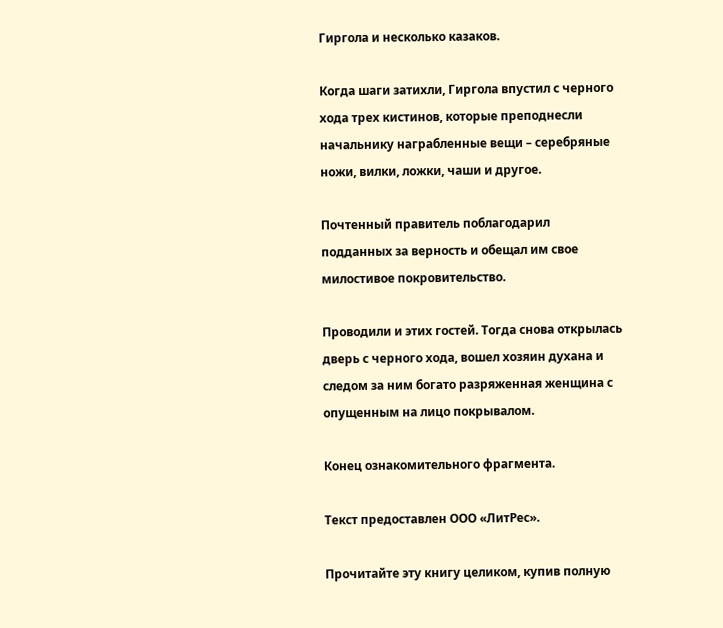Гиргола и несколько казаков.

Когда шаги затихли, Гиргола впустил с черного хода трех кистинов, которые преподнесли начальнику награбленные вещи – серебряные ножи, вилки, ложки, чаши и другое.

Почтенный правитель поблагодарил подданных за верность и обещал им свое милостивое покровительство.

Проводили и этих гостей. Тогда снова открылась дверь с черного хода, вошел хозяин духана и следом за ним богато разряженная женщина с опущенным на лицо покрывалом.

Конец ознакомительного фрагмента.

Текст предоставлен ООО «ЛитРес».

Прочитайте эту книгу целиком, купив полную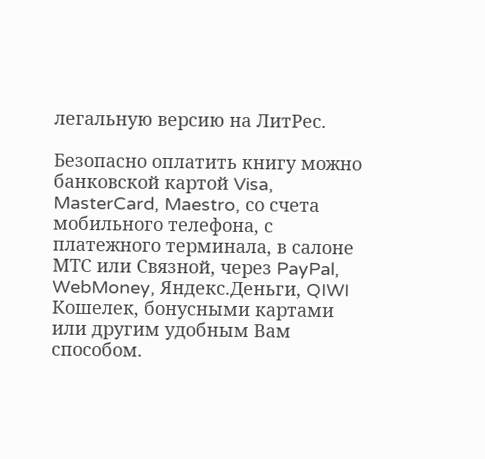легальную версию на ЛитРес.

Безопасно оплатить книгу можно банковской картой Visa, MasterCard, Maestro, со счета мобильного телефона, с платежного терминала, в салоне МТС или Связной, через PayPal, WebMoney, Яндекс.Деньги, QIWI Кошелек, бонусными картами или другим удобным Вам способом.